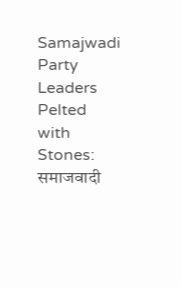Samajwadi Party Leaders Pelted with Stones: समाजवादी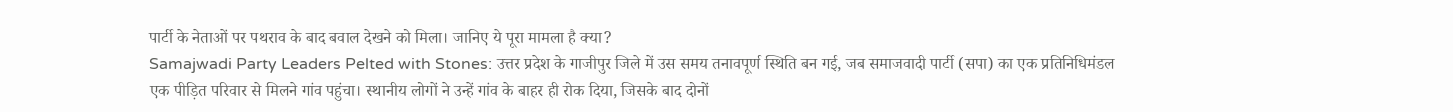पार्टी के नेताओं पर पथराव के बाद बवाल देखने को मिला। जानिए ये पूरा मामला है क्या?
Samajwadi Party Leaders Pelted with Stones: उत्तर प्रदेश के गाजीपुर जिले में उस समय तनावपूर्ण स्थिति बन गई, जब समाजवादी पार्टी (सपा) का एक प्रतिनिधिमंडल एक पीड़ित परिवार से मिलने गांव पहुंचा। स्थानीय लोगों ने उन्हें गांव के बाहर ही रोक दिया, जिसके बाद दोनों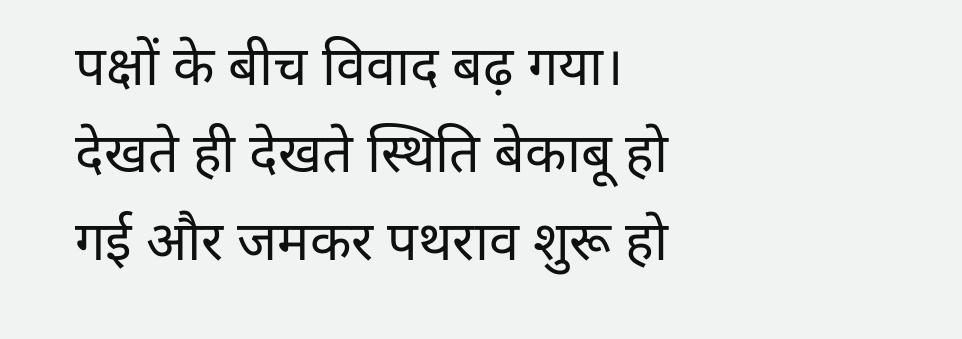पक्षों के बीच विवाद बढ़ गया। देखते ही देखते स्थिति बेकाबू हो गई और जमकर पथराव शुरू हो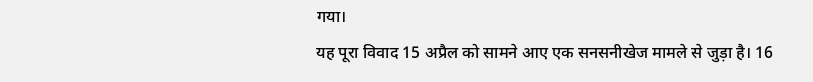गया।
यह पूरा विवाद 15 अप्रैल को सामने आए एक सनसनीखेज मामले से जुड़ा है। 16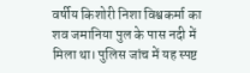वर्षीय किशोरी निशा विश्वकर्मा का शव जमानिया पुल के पास नदी में मिला था। पुलिस जांच में यह स्पष्ट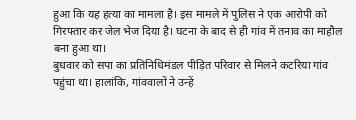हुआ कि यह हत्या का मामला है। इस मामले में पुलिस ने एक आरोपी को गिरफ्तार कर जेल भेज दिया है। घटना के बाद से ही गांव में तनाव का माहौल बना हुआ था।
बुधवार को सपा का प्रतिनिधिमंडल पीड़ित परिवार से मिलने कटरिया गांव पहुंचा था। हालांकि, गांववालों ने उन्हें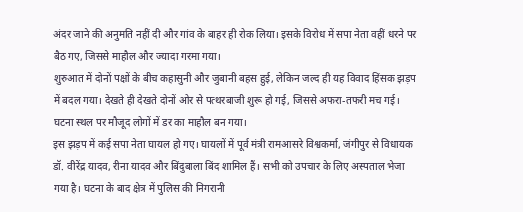अंदर जाने की अनुमति नहीं दी और गांव के बाहर ही रोक लिया। इसके विरोध में सपा नेता वहीं धरने पर बैठ गए, जिससे माहौल और ज्यादा गरमा गया।
शुरुआत में दोनों पक्षों के बीच कहासुनी और जुबानी बहस हुई, लेकिन जल्द ही यह विवाद हिंसक झड़प में बदल गया। देखते ही देखते दोनों ओर से पत्थरबाजी शुरू हो गई, जिससे अफरा-तफरी मच गई। घटना स्थल पर मौजूद लोगों में डर का माहौल बन गया।
इस झड़प में कई सपा नेता घायल हो गए। घायलों में पूर्व मंत्री रामआसरे विश्वकर्मा, जंगीपुर से विधायक डॉ. वीरेंद्र यादव, रीना यादव और बिंदुबाला बिंद शामिल हैं। सभी को उपचार के लिए अस्पताल भेजा गया है। घटना के बाद क्षेत्र में पुलिस की निगरानी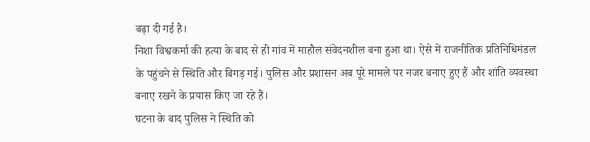बढ़ा दी गई है।
निशा विश्वकर्मा की हत्या के बाद से ही गांव में माहौल संवेदनशील बना हुआ था। ऐसे में राजनीतिक प्रतिनिधिमंडल के पहुंचने से स्थिति और बिगड़ गई। पुलिस और प्रशासन अब पूरे मामले पर नजर बनाए हुए हैं और शांति व्यवस्था बनाए रखने के प्रयास किए जा रहे हैं।
घटना के बाद पुलिस ने स्थिति को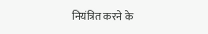नियंत्रित करने के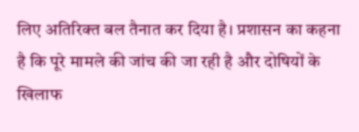लिए अतिरिक्त बल तैनात कर दिया है। प्रशासन का कहना है कि पूरे मामले की जांच की जा रही है और दोषियों के खिलाफ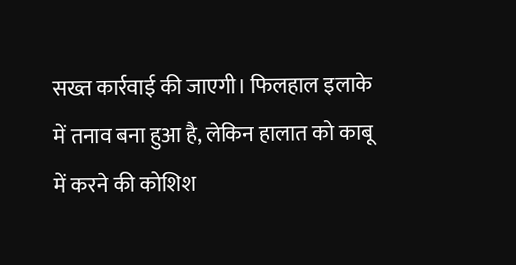सख्त कार्रवाई की जाएगी। फिलहाल इलाके में तनाव बना हुआ है, लेकिन हालात को काबू में करने की कोशिश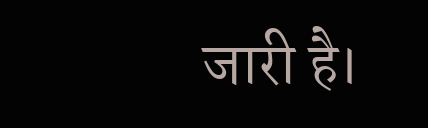जारी है।